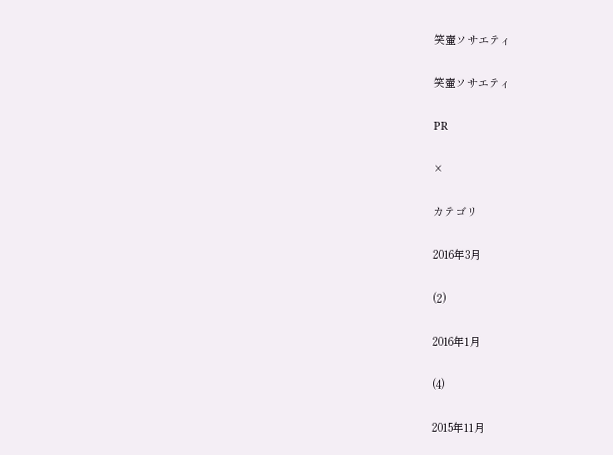笑壷ソサエティ

笑壷ソサエティ

PR

×

カテゴリ

2016年3月

(2)

2016年1月

(4)

2015年11月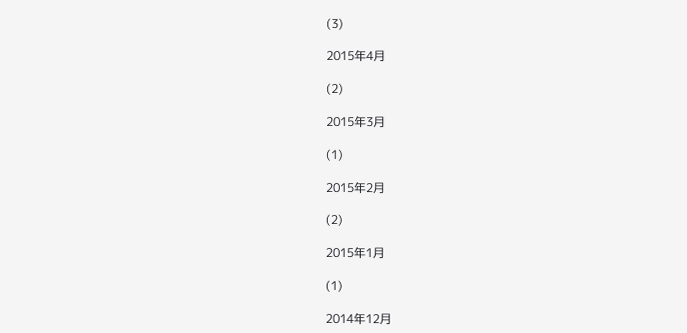(3)

2015年4月

(2)

2015年3月

(1)

2015年2月

(2)

2015年1月

(1)

2014年12月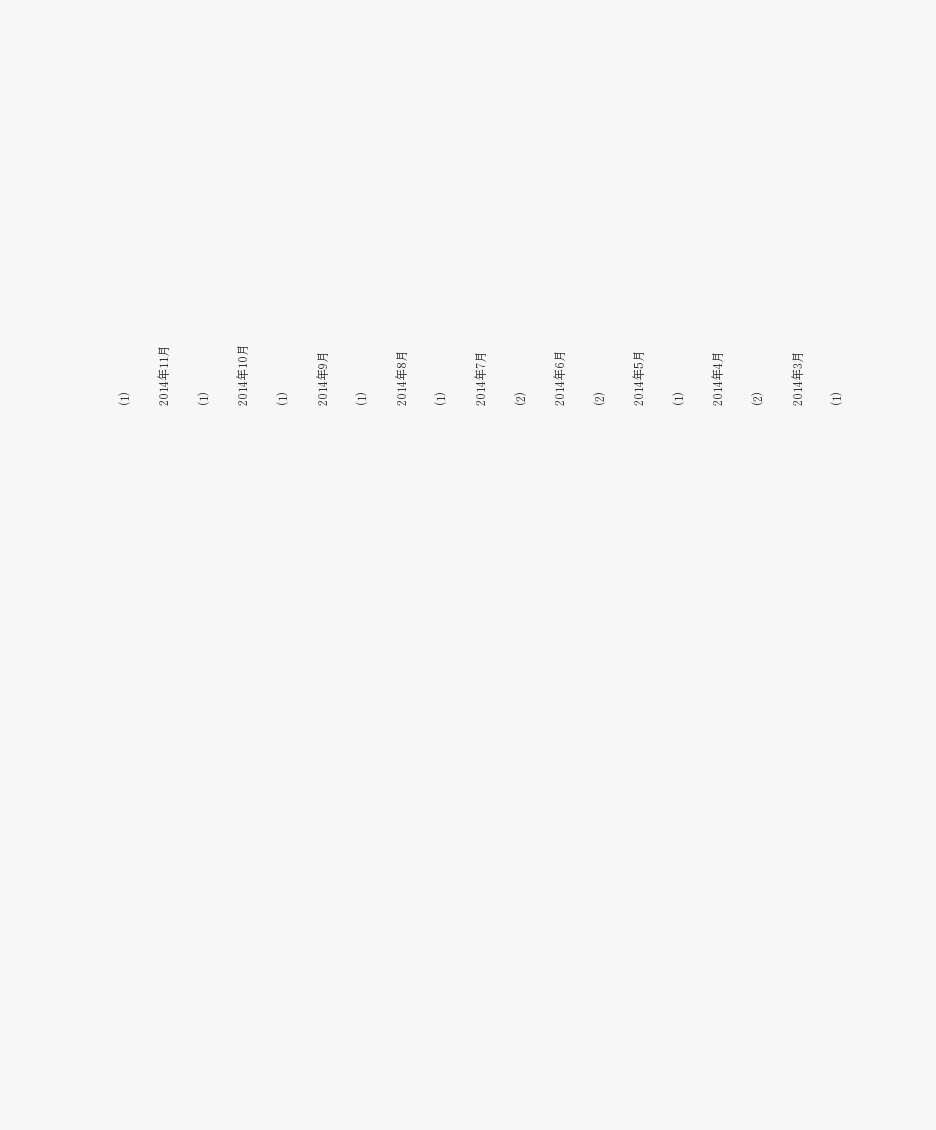(1)

2014年11月

(1)

2014年10月

(1)

2014年9月

(1)

2014年8月

(1)

2014年7月

(2)

2014年6月

(2)

2014年5月

(1)

2014年4月

(2)

2014年3月

(1)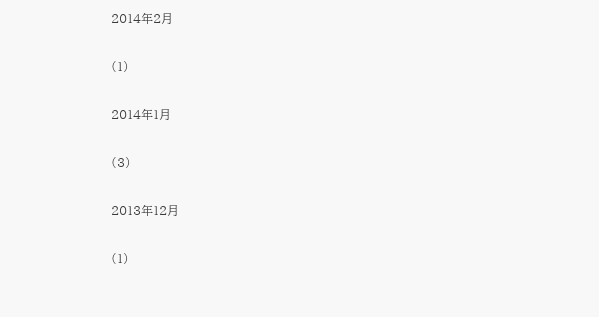2014年2月

(1)

2014年1月

(3)

2013年12月

(1)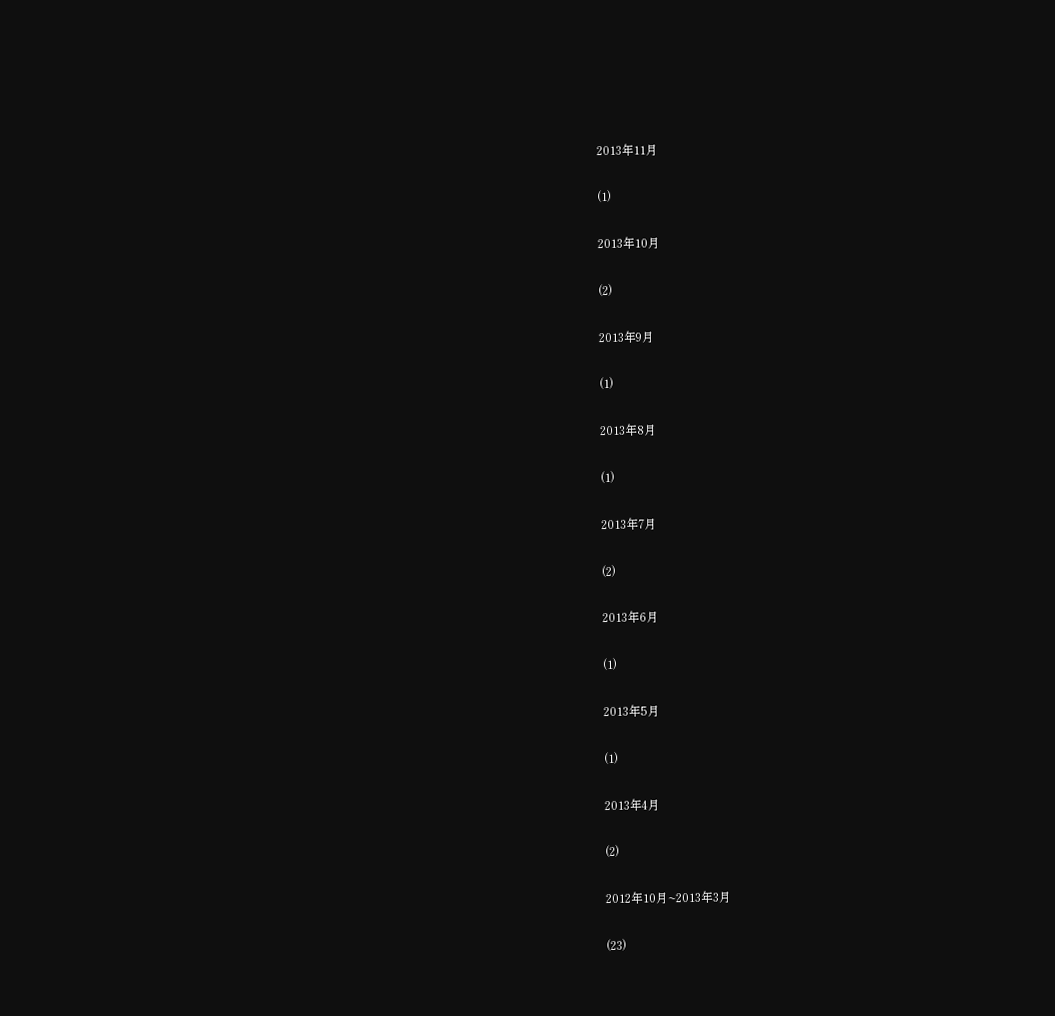2013年11月

(1)

2013年10月

(2)

2013年9月

(1)

2013年8月

(1)

2013年7月

(2)

2013年6月

(1)

2013年5月

(1)

2013年4月

(2)

2012年10月~2013年3月

(23)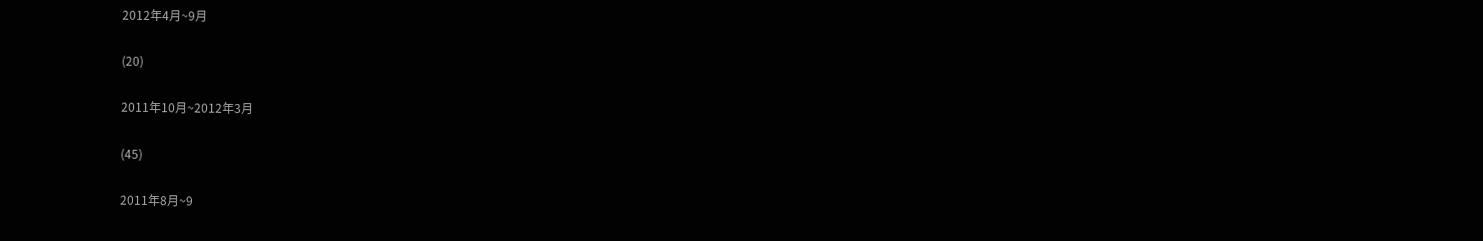2012年4月~9月

(20)

2011年10月~2012年3月

(45)

2011年8月~9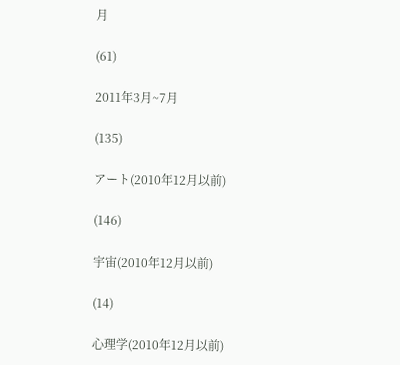月

(61)

2011年3月~7月

(135)

アート(2010年12月以前)

(146)

宇宙(2010年12月以前)

(14)

心理学(2010年12月以前)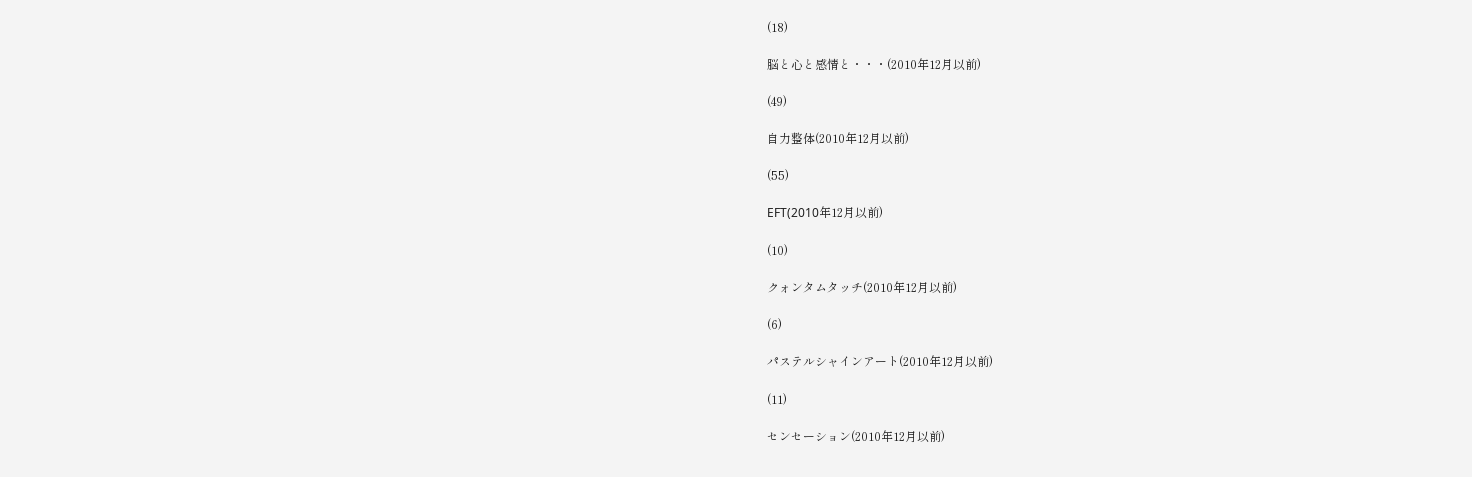(18)

脳と心と感情と・・・(2010年12月以前)

(49)

自力整体(2010年12月以前)

(55)

EFT(2010年12月以前)

(10)

クォンタムタッチ(2010年12月以前)

(6)

パステルシャインアート(2010年12月以前)

(11)

センセーション(2010年12月以前)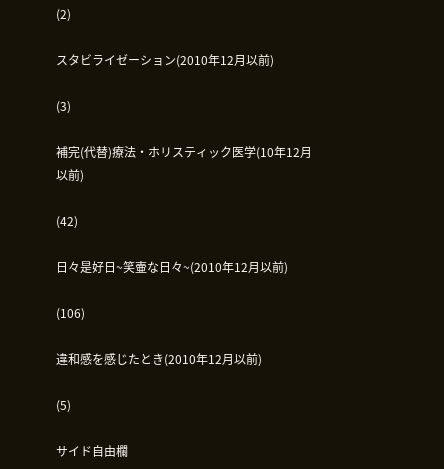(2)

スタビライゼーション(2010年12月以前)

(3)

補完(代替)療法・ホリスティック医学(10年12月以前)

(42)

日々是好日~笑壷な日々~(2010年12月以前)

(106)

違和感を感じたとき(2010年12月以前)

(5)

サイド自由欄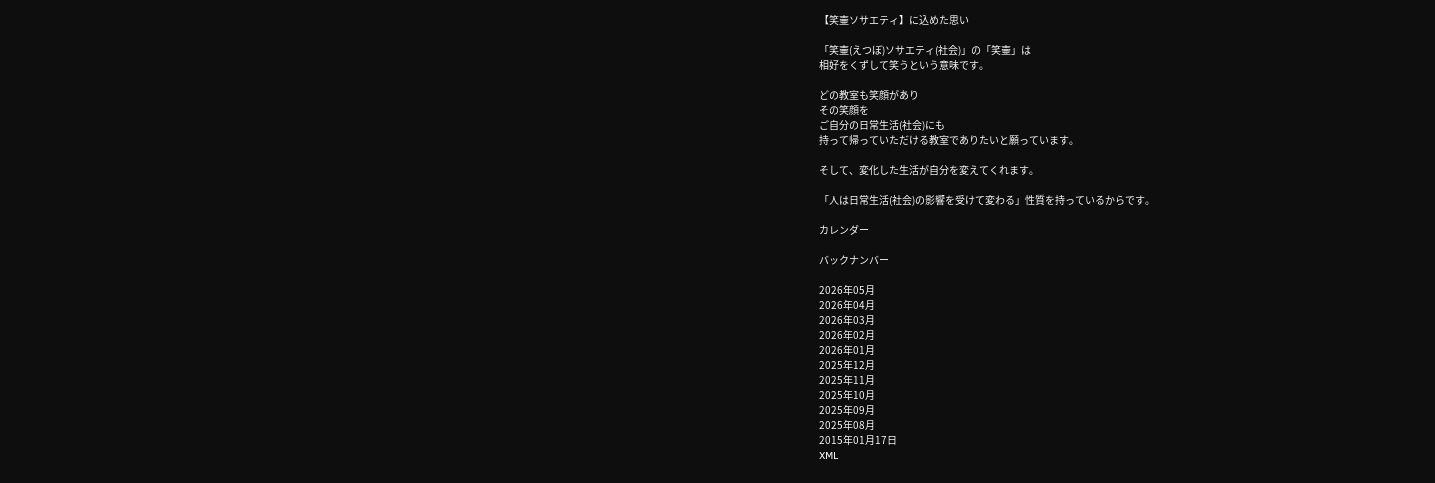【笑壷ソサエティ】に込めた思い

「笑壷(えつぼ)ソサエティ(社会)」の「笑壷」は
相好をくずして笑うという意味です。

どの教室も笑顔があり
その笑顔を
ご自分の日常生活(社会)にも
持って帰っていただける教室でありたいと願っています。

そして、変化した生活が自分を変えてくれます。

「人は日常生活(社会)の影響を受けて変わる」性質を持っているからです。

カレンダー

バックナンバー

2026年05月
2026年04月
2026年03月
2026年02月
2026年01月
2025年12月
2025年11月
2025年10月
2025年09月
2025年08月
2015年01月17日
XML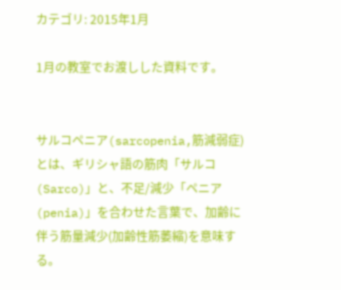カテゴリ: 2015年1月

1月の教室でお渡しした資料です。


サルコペニア(sarcopenia,筋減弱症)とは、ギリシャ語の筋肉「サルコ(Sarco)」と、不足/減少「ペニア(penia)」を合わせた言葉で、加齢に伴う筋量減少(加齢性筋萎縮)を意味する。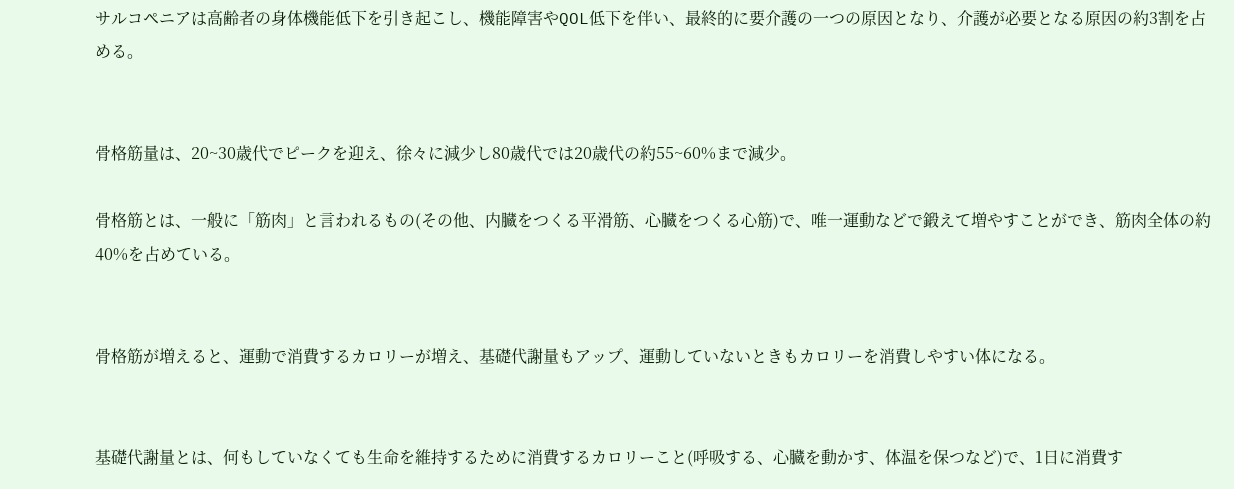サルコペニアは高齢者の身体機能低下を引き起こし、機能障害やQOL低下を伴い、最終的に要介護の一つの原因となり、介護が必要となる原因の約3割を占める。


骨格筋量は、20~30歳代でピークを迎え、徐々に減少し80歳代では20歳代の約55~60%まで減少。

骨格筋とは、一般に「筋肉」と言われるもの(その他、内臓をつくる平滑筋、心臓をつくる心筋)で、唯一運動などで鍛えて増やすことができ、筋肉全体の約40%を占めている。


骨格筋が増えると、運動で消費するカロリーが増え、基礎代謝量もアップ、運動していないときもカロリーを消費しやすい体になる。


基礎代謝量とは、何もしていなくても生命を維持するために消費するカロリーこと(呼吸する、心臓を動かす、体温を保つなど)で、1日に消費す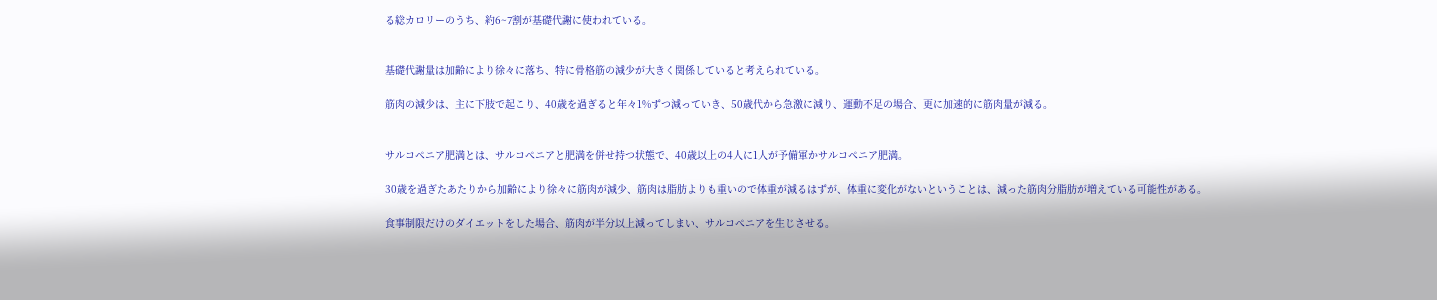る総カロリーのうち、約6~7割が基礎代謝に使われている。


基礎代謝量は加齢により徐々に落ち、特に骨格筋の減少が大きく関係していると考えられている。

筋肉の減少は、主に下肢で起こり、40歳を過ぎると年々1%ずつ減っていき、50歳代から急激に減り、運動不足の場合、更に加速的に筋肉量が減る。


サルコペニア肥満とは、サルコぺニアと肥満を併せ持つ状態で、40歳以上の4人に1人が予備軍かサルコペニア肥満。

30歳を過ぎたあたりから加齢により徐々に筋肉が減少、筋肉は脂肪よりも重いので体重が減るはずが、体重に変化がないということは、減った筋肉分脂肪が増えている可能性がある。

食事制限だけのダイエットをした場合、筋肉が半分以上減ってしまい、サルコぺニアを生じさせる。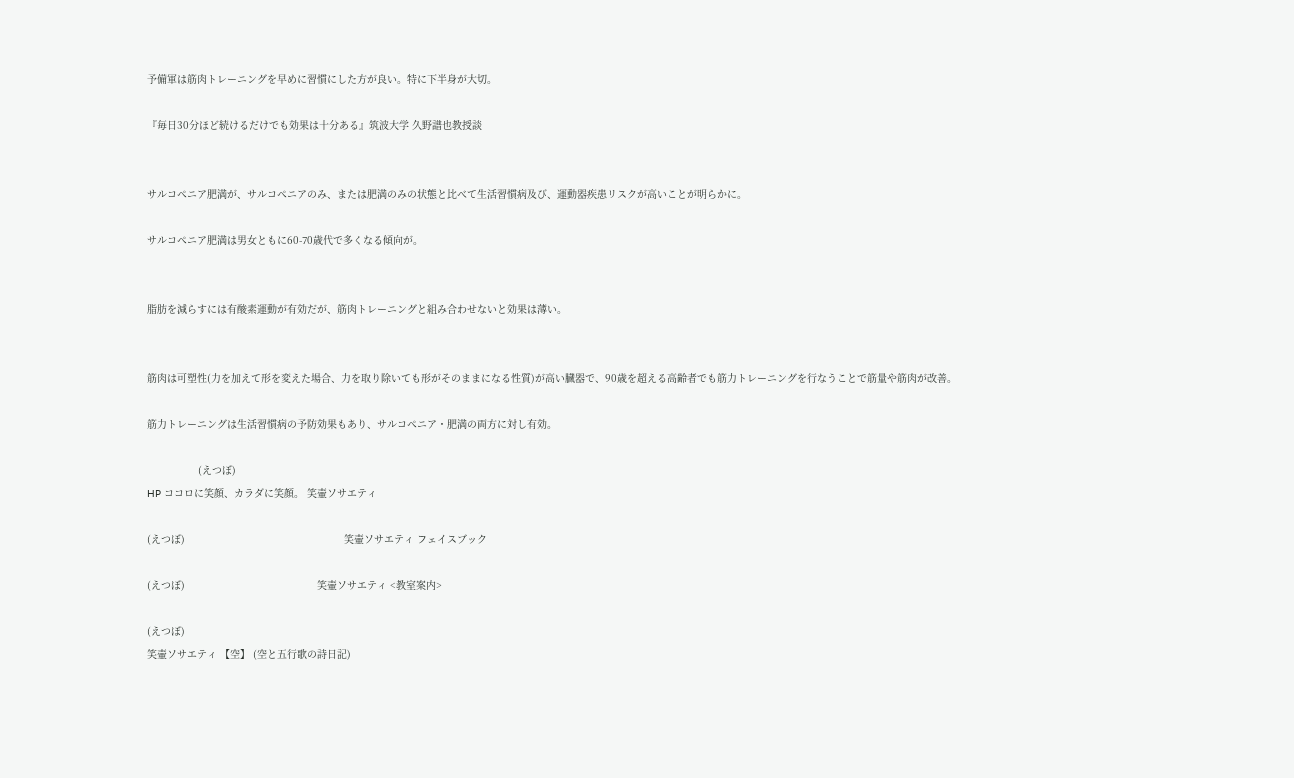予備軍は筋肉トレーニングを早めに習慣にした方が良い。特に下半身が大切。

『毎日30分ほど続けるだけでも効果は十分ある』筑波大学 久野譜也教授談


サルコペニア肥満が、サルコペニアのみ、または肥満のみの状態と比べて生活習慣病及び、運動器疾患リスクが高いことが明らかに。

サルコペニア肥満は男女ともに60-70歳代で多くなる傾向が。


脂肪を減らすには有酸素運動が有効だが、筋肉トレーニングと組み合わせないと効果は薄い。


筋肉は可塑性(力を加えて形を変えた場合、力を取り除いても形がそのままになる性質)が高い臓器で、90歳を超える高齢者でも筋力トレーニングを行なうことで筋量や筋肉が改善。

筋力トレーニングは生活習慣病の予防効果もあり、サルコペニア・肥満の両方に対し有効。

                 (えつぼ)
HP ココロに笑顔、カラダに笑顔。 笑壷ソサエティ

(えつぼ)                                                     笑壷ソサエティ フェイスブック

(えつぼ)                                            笑壷ソサエティ <教室案内>

(えつぼ)
笑壷ソサエティ 【空】 (空と五行歌の詩日記)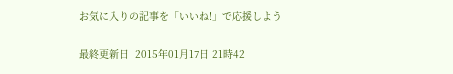お気に入りの記事を「いいね!」で応援しよう

最終更新日  2015年01月17日 21時42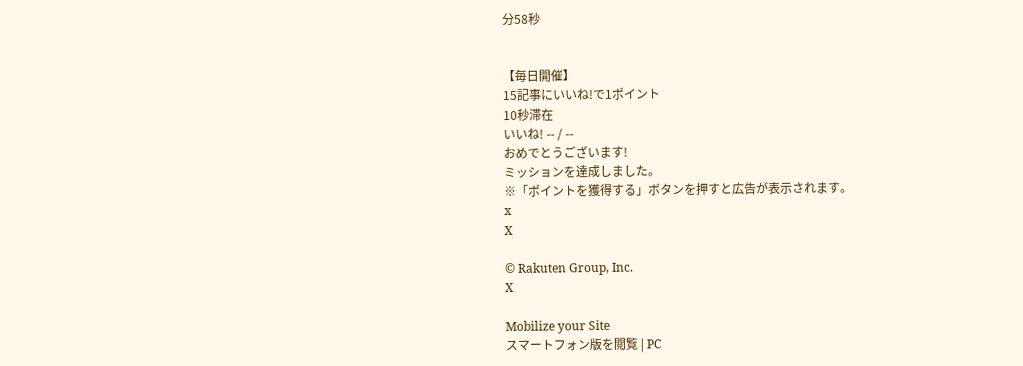分58秒


【毎日開催】
15記事にいいね!で1ポイント
10秒滞在
いいね! -- / --
おめでとうございます!
ミッションを達成しました。
※「ポイントを獲得する」ボタンを押すと広告が表示されます。
x
X

© Rakuten Group, Inc.
X

Mobilize your Site
スマートフォン版を閲覧 | PC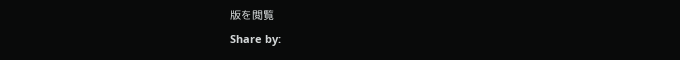版を閲覧
Share by: